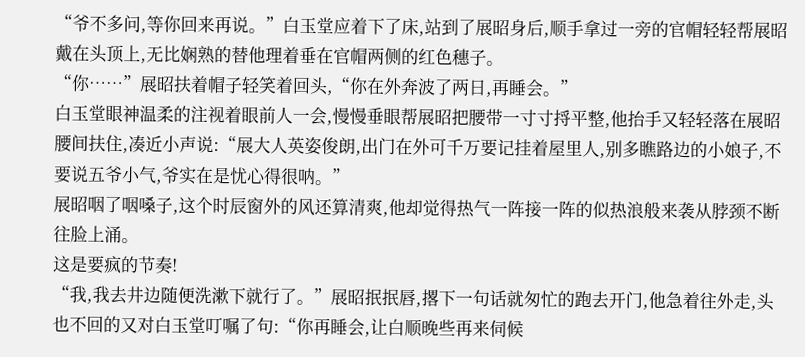“爷不多问,等你回来再说。”白玉堂应着下了床,站到了展昭身后,顺手拿过一旁的官帽轻轻帮展昭戴在头顶上,无比娴熟的替他理着垂在官帽两侧的红色穗子。
“你……”展昭扶着帽子轻笑着回头,“你在外奔波了两日,再睡会。”
白玉堂眼神温柔的注视着眼前人一会,慢慢垂眼帮展昭把腰带一寸寸捋平整,他抬手又轻轻落在展昭腰间扶住,凑近小声说:“展大人英姿俊朗,出门在外可千万要记挂着屋里人,别多瞧路边的小娘子,不要说五爷小气,爷实在是忧心得很呐。”
展昭咽了咽嗓子,这个时辰窗外的风还算清爽,他却觉得热气一阵接一阵的似热浪般来袭从脖颈不断往脸上涌。
这是要疯的节奏!
“我,我去井边随便洗漱下就行了。”展昭抿抿唇,撂下一句话就匆忙的跑去开门,他急着往外走,头也不回的又对白玉堂叮嘱了句:“你再睡会,让白顺晚些再来伺候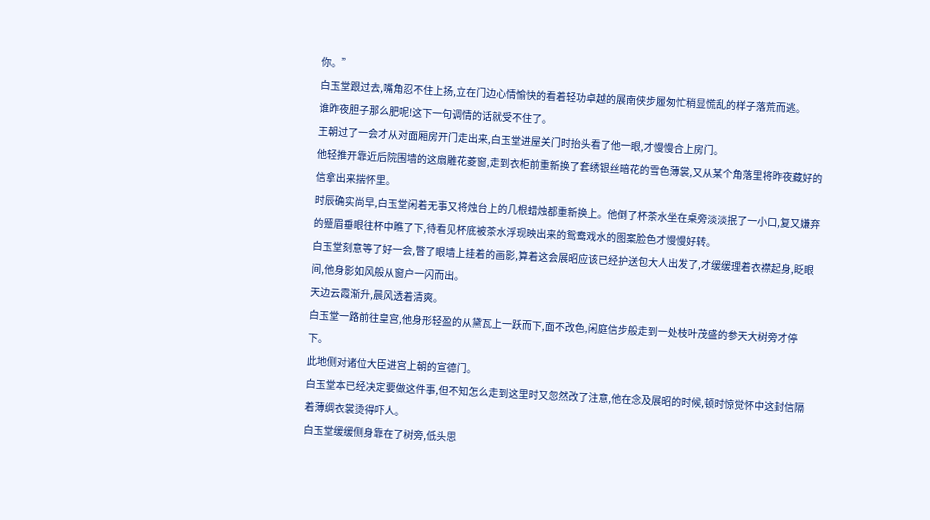你。”
白玉堂跟过去,嘴角忍不住上扬,立在门边心情愉快的看着轻功卓越的展南侠步履匆忙稍显慌乱的样子落荒而逃。
谁昨夜胆子那么肥呢!这下一句调情的话就受不住了。
王朝过了一会才从对面厢房开门走出来,白玉堂进屋关门时抬头看了他一眼,才慢慢合上房门。
他轻推开靠近后院围墙的这扇雕花菱窗,走到衣柜前重新换了套绣银丝暗花的雪色薄裳,又从某个角落里将昨夜藏好的信拿出来揣怀里。
时辰确实尚早,白玉堂闲着无事又将烛台上的几根蜡烛都重新换上。他倒了杯茶水坐在桌旁淡淡抿了一小口,复又嫌弃的蹙眉垂眼往杯中瞧了下,待看见杯底被茶水浮现映出来的鸳鸯戏水的图案脸色才慢慢好转。
白玉堂刻意等了好一会,瞥了眼墙上挂着的画影,算着这会展昭应该已经护送包大人出发了,才缓缓理着衣襟起身,眨眼间,他身影如风般从窗户一闪而出。
天边云霞渐升,晨风透着清爽。
白玉堂一路前往皇宫,他身形轻盈的从黛瓦上一跃而下,面不改色,闲庭信步般走到一处枝叶茂盛的参天大树旁才停下。
此地侧对诸位大臣进宫上朝的宣德门。
白玉堂本已经决定要做这件事,但不知怎么走到这里时又忽然改了注意,他在念及展昭的时候,顿时惊觉怀中这封信隔着薄绸衣裳烫得吓人。
白玉堂缓缓侧身靠在了树旁,低头思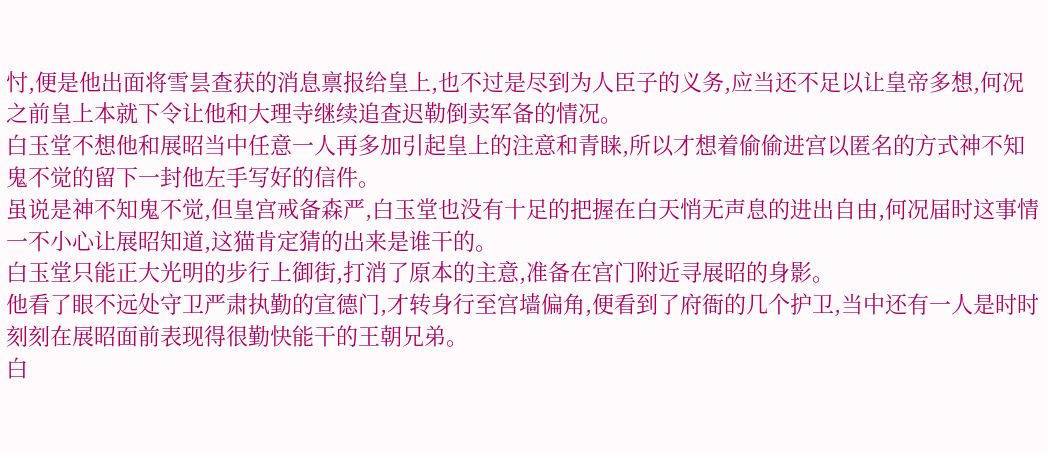忖,便是他出面将雪昙查获的消息禀报给皇上,也不过是尽到为人臣子的义务,应当还不足以让皇帝多想,何况之前皇上本就下令让他和大理寺继续追查迟勒倒卖军备的情况。
白玉堂不想他和展昭当中任意一人再多加引起皇上的注意和青睐,所以才想着偷偷进宫以匿名的方式神不知鬼不觉的留下一封他左手写好的信件。
虽说是神不知鬼不觉,但皇宫戒备森严,白玉堂也没有十足的把握在白天悄无声息的进出自由,何况届时这事情一不小心让展昭知道,这猫肯定猜的出来是谁干的。
白玉堂只能正大光明的步行上御街,打消了原本的主意,准备在宫门附近寻展昭的身影。
他看了眼不远处守卫严肃执勤的宣德门,才转身行至宫墙偏角,便看到了府衙的几个护卫,当中还有一人是时时刻刻在展昭面前表现得很勤快能干的王朝兄弟。
白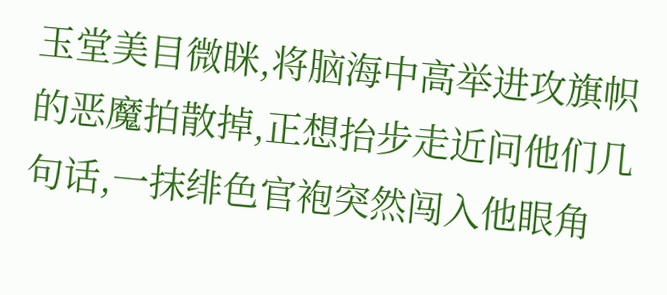玉堂美目微眯,将脑海中高举进攻旗帜的恶魔拍散掉,正想抬步走近问他们几句话,一抹绯色官袍突然闯入他眼角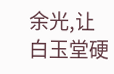余光,让白玉堂硬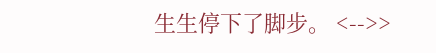生生停下了脚步。 <-->>